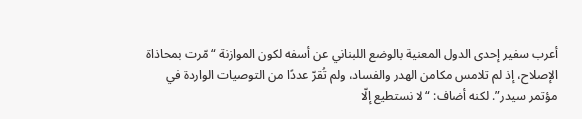أعرب سفير إحدى الدول المعنية بالوضع اللبناني عن أسفه لكون الموازنة “مّرت بمحاذاة الإصلاح، إذ لم تلامس مكامن الهدر والفساد، ولم تُقرّ عددًا من التوصيات الواردة في مؤتمر سيدر”. لكنه أضاف: “لا نستطيع إلّا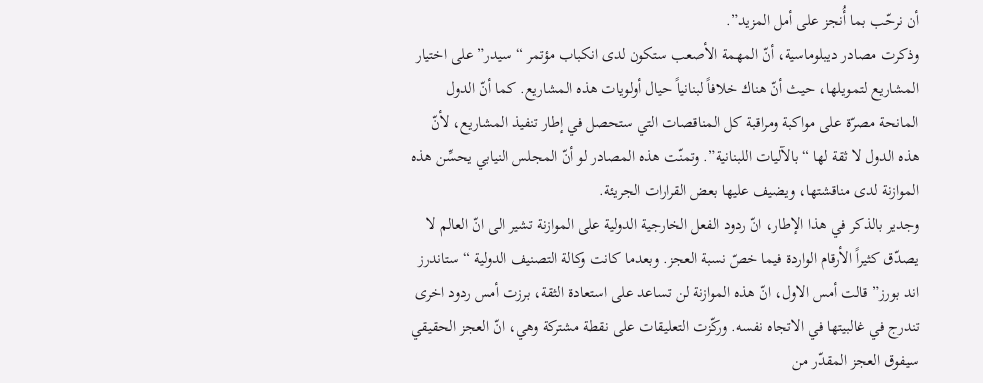أن نرحّب بما أُنجز على أمل المزيد”.
وذكرت مصادر ديبلوماسية، أنّ المهمة الأصعب ستكون لدى انكباب مؤتمر “سيدر” على اختيار المشاريع لتمويلها، حيث أنّ هناك خلافاً لبنانياً حيال أولويات هذه المشاريع. كما أنّ الدول المانحة مصرّة على مواكبة ومراقبة كل المناقصات التي ستحصل في إطار تنفيذ المشاريع، لأنّ هذه الدول لا ثقة لها “بالآليات اللبنانية”. وتمنّت هذه المصادر لو أنّ المجلس النيابي يحسِّن هذه الموازنة لدى مناقشتها، ويضيف عليها بعض القرارات الجريئة.
وجدير بالذكر في هذا الإطار، انّ ردود الفعل الخارجية الدولية على الموازنة تشير الى انّ العالم لا يصدّق كثيراً الأرقام الواردة فيما خصّ نسبة العجز. وبعدما كانت وكالة التصنيف الدولية “ستاندرز اند بورز” قالت أمس الاول، انّ هذه الموازنة لن تساعد على استعادة الثقة، برزت أمس ردود اخرى تندرج في غالبيتها في الاتجاه نفسه. وركّزت التعليقات على نقطة مشتركة وهي، انّ العجز الحقيقي سيفوق العجز المقدّر من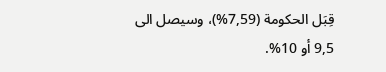قِبَل الحكومة (7,59%)، وسيصل الى 9,5 أو 10%.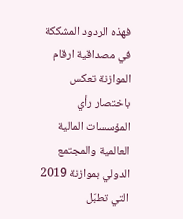فهذه الردود المشككة في مصداقية ارقام الموازنة تعكس باختصار رأي المؤسسات المالية العالمية والمجتمع الدولي بموازنة 2019 التي تطبّل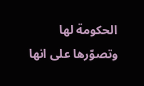الحكومة لها وتصوّرها على انها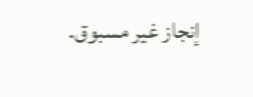إنجاز غير مسبوق.